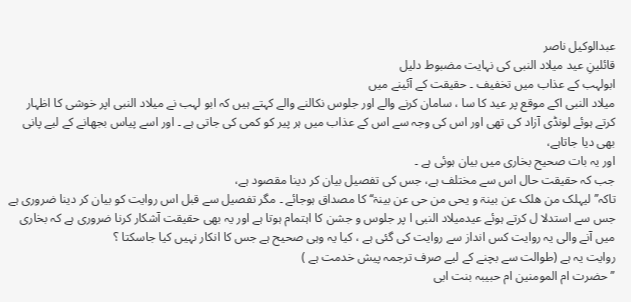عبدالوکیل ناصر
قائلینِ عید میلاد النبی کی نہایت مضبوط دلیل
ابولہب کے عذاب میں تخفیف ۔ حقیقت کے آئینے میں
میلاد النبی اکے موقع پر عید کا سا ، سامان کرنے والے اور جلوس نکالنے والے کہتے ہیں کہ ابو لہب نے میلاد النبی اپر خوشی کا اظہار کرتے ہوئے لونڈی آزاد کی تھی اور اس کی وجہ سے اس کے عذاب میں ہر پیر کو کمی کی جاتی ہے ۔ اور اسے پیاس بجھانے کے لیے پانی بھی دیا جاتاہے،
اور یہ بات صحیح بخاری میں بیان ہوئی ہے ۔
جب کہ حقیقت حال اس سے مختلف ہے، جس کی تفصیل بیان کر دینا مقصود ہے،
تاکہ’’ لیہلک من ھلک عن بینۃ و یحی من حی عن بینۃ‘‘ کا مصداق ہوجائے ۔ مگر تفصیل سے قبل اس روایت کو بیان کر دینا ضروری ہے جس سے استدلا ل کرتے ہوئے عیدمیلاد النبی ا پر جلوس و جشن کا اہتمام ہوتا ہے اور یہ بھی حقیقت آشکار کرنا ضروری ہے کہ بخاری میں آنے والی یہ روایت کس انداز سے روایت کی گئی ہے ، کیا یہ وہی صحیح ہے جس کا انکار نہیں کیا جاسکتا ؟
روایت یہ ہے (طوالت سے بچنے کے لیے صرف ترجمہ پیش خدمت ہے )
’’ حضرت ام المومنین ام حبیبہ بنت ابی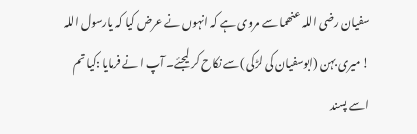سفیان رضی اللہ عنھما سے مروی ہے کہ انہوں نے عرض کیا کہ یارسول اللہ ! میری بہن (ابوسفیان کی لڑکی )سے نکاح کر لیجئے۔ آپ ا نے فرمایا :کیا تم اسے پسند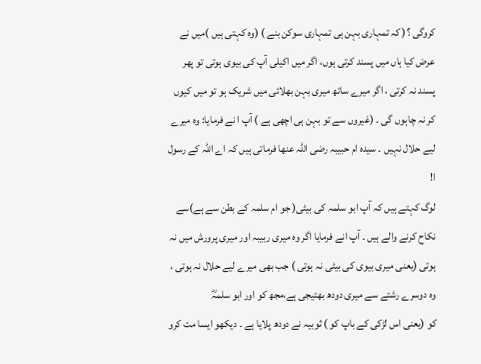کروگی ؟( کہ تمہاری بہن ہی تمہاری سوکن بنے ) (وہ کہتی ہیں )میں نے عرض کیا ہاں میں پسند کرتی ہوں، اگر میں اکیلی آپ کی بیوی ہوتی تو پھر پسند نہ کرتی ، اگر میرے ساتھ میری بہن بھلائی میں شریک ہو تو میں کیوں کر نہ چاہوں گی ۔ (غیروں سے تو بہن ہی اچھی ہے ) آپ ا نے فرمایا: وہ میرے لیے حلال نہیں ۔ سیدہ ام حبیبہ رضی اللہ عنھا فرماتی ہیں کہ اے اللہ کے رسول ا!
لوگ کہتے ہیں کہ آپ ابو سلمہ کی بیٹی( جو ام سلمہ کے بطن سے ہے)سے نکاح کرنے والے ہیں ۔ آپ انے فرمایا اگر وہ میری ربیبہ اور میری پرورش میں نہ ہوتی (یعنی میری بیوی کی بیٹی نہ ہوتی ) جب بھی میرے لیے حلال نہ ہوتی ، وہ دوسرے رشتے سے میری دودھ بھتیجی ہے،مجھ کو اور ابو سلمہؓ
کو (یعنی اس لڑکی کے باپ کو ) ثوبیہ نے دودھ پلایا ہے ۔ دیکھو ایسا مت کرو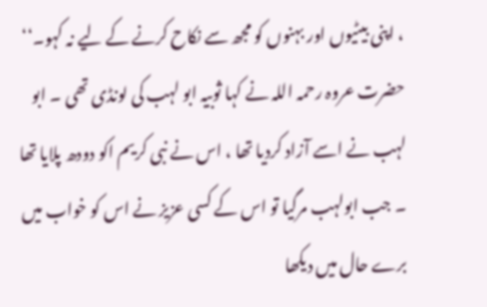، اپنی بیٹیوں اور بہنوں کو مجھ سے نکاح کرنے کے لیے نہ کہو۔‘‘
حضرت عروہ رحمہ اللہ نے کہا ثوبیہ ابو لہب کی لونڈی تھی ۔ ابو لہب نے اسے آزاد کردیا تھا ، اس نے نبی کریم اکو دودھ پلایا تھا ۔ جب ابولہب مرگیا تو اس کے کسی عزیز نے اس کو خواب میں برے حال میں دیکھا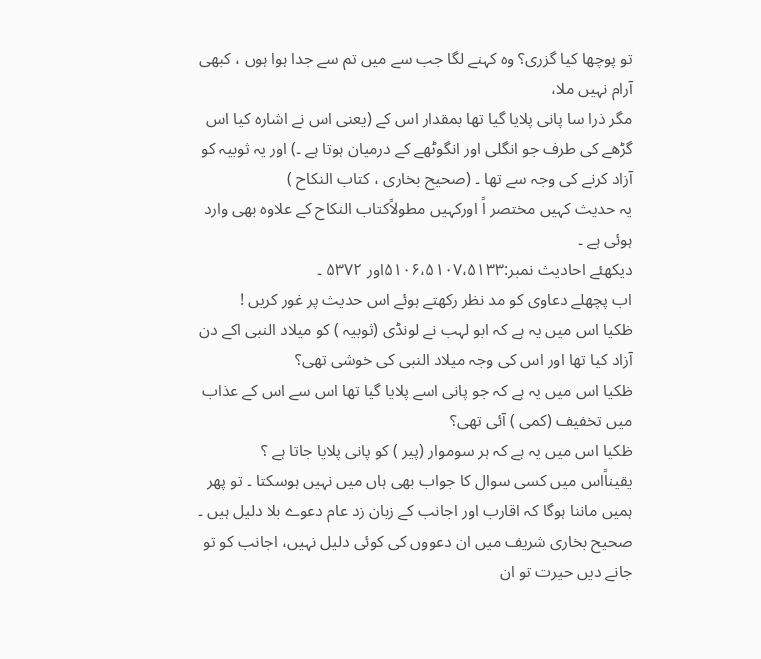تو پوچھا کیا گزری؟ وہ کہنے لگا جب سے میں تم سے جدا ہوا ہوں ، کبھی آرام نہیں ملا،
مگر ذرا سا پانی پلایا گیا تھا بمقدار اس کے (یعنی اس نے اشارہ کیا اس گڑھے کی طرف جو انگلی اور انگوٹھے کے درمیان ہوتا ہے ۔) اور یہ ثوبیہ کو آزاد کرنے کی وجہ سے تھا ۔ (صحیح بخاری ، کتاب النکاح )
یہ حدیث کہیں مختصر اً اورکہیں مطولاًکتاب النکاح کے علاوہ بھی وارد ہوئی ہے ۔
دیکھئے احادیث نمبر:۵۱۰۶،۵۱۰۷،۵۱۳۳اور ۵۳۷۲ ۔
اب پچھلے دعاوی کو مد نظر رکھتے ہوئے اس حدیث پر غور کریں !
ظکیا اس میں یہ ہے کہ ابو لہب نے لونڈی (ثوبیہ ) کو میلاد النبی اکے دن آزاد کیا تھا اور اس کی وجہ میلاد النبی کی خوشی تھی؟
ظکیا اس میں یہ ہے کہ جو پانی اسے پلایا گیا تھا اس سے اس کے عذاب میں تخفیف (کمی ) آئی تھی؟
ظکیا اس میں یہ ہے کہ ہر سوموار (پیر ) کو پانی پلایا جاتا ہے ؟
یقیناًاس میں کسی سوال کا جواب بھی ہاں میں نہیں ہوسکتا ۔ تو پھر ہمیں ماننا ہوگا کہ اقارب اور اجانب کے زبان زد عام دعوے بلا دلیل ہیں ۔ صحیح بخاری شریف میں ان دعووں کی کوئی دلیل نہیں، اجانب کو تو جانے دیں حیرت تو ان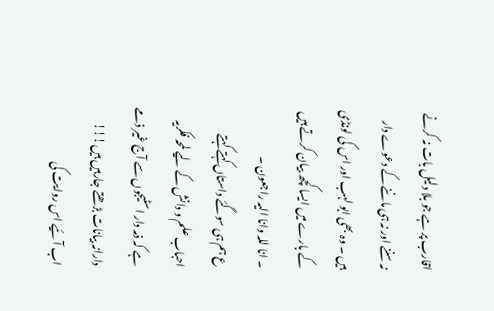اقارب پر ہے جو بلا دلیل بات نہ کرنے نہ سننے اور نہ ہی ماننے کے دعوے دار ہیں ۔ وہ بھی ابو لہب اور اس کی لونڈی کے بارے میں ایسا کچھ بیان کرتے ہیں ۔ انا للہ وانا الیہ راجعون ۔
ع ہم ہی سوگئے داستاں کہتے کہتے
احباب علم و دانش کے لیے لمحہ فکریہ ہے کہ ذمہ دار اسٹیجوں سے آج غیر ذمے دارانہ بیانات بڑھتے جارہیں ہیں!!!
اب آئیے اس روایت کی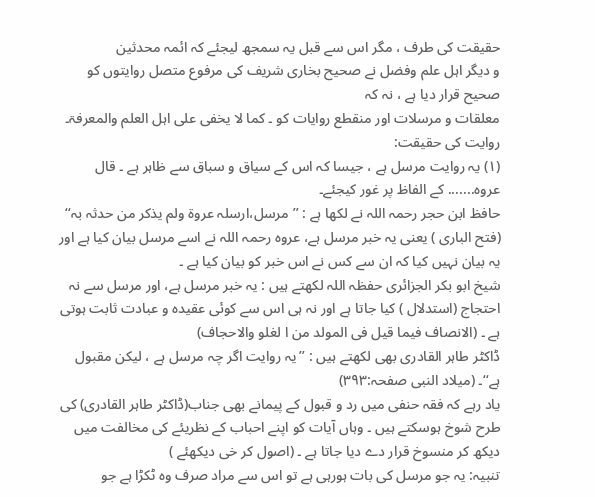حقیقت کی طرف ، مگر اس سے قبل یہ سمجھ لیجئے کہ ائمہ محدثین
و دیگر اہل علم وفضل نے صحیح بخاری شریف کی مرفوع متصل روایتوں کو صحیح قرار دیا ہے ، نہ کہ
معلقات و مرسلات اور منقطع روایات کو ۔ کما لا یخفی علی اہل العلم والمعرفۃ۔
روایت کی حقیقت:
(۱) یہ روایت مرسل ہے ، جیسا کہ اس کے سیاق و سباق سے ظاہر ہے ۔ قال عروہ....... کے الفاظ پر غور کیجئے۔
حافظ ابن حجر رحمہ اللہ نے لکھا ہے : ’’مرسل،ارسلہ عروۃ ولم یذکر من حدثہ بہ‘‘
(فتح الباری ) یعنی یہ خبر مرسل ہے، عروہ رحمہ اللہ نے اسے مرسل بیان کیا ہے اور یہ بیان نہیں کیا کہ ان سے کس نے اس خبر کو بیان کیا ہے ۔
شیخ ابو بکر الجزائری حفظہ اللہ لکھتے ہیں : یہ خبر مرسل ہے، اور مرسل سے نہ احتجاج (استدلال ) کیا جاتا ہے اور نہ ہی اس سے کوئی عقیدہ و عبادت ثابت ہوتی ہے ۔ (الانصاف فیما قیل فی المولد من ا لغلو والاحجاف)
ڈاکٹر طاہر القادری بھی لکھتے ہیں : ’’یہ روایت اگر چہ مرسل ہے ، لیکن مقبول ہے‘‘۔ (میلاد النبی صفحہ:۳۹۳)
یاد رہے کہ فقہ حنفی میں رد و قبول کے پیمانے بھی جناب(ڈاکٹر طاہر القادری) کی طرح شوخ ہوسکتے ہیں ۔ وہاں آیات کو اپنے احباب کے نظریئے کی مخالفت میں دیکھ کر منسوخ قرار دے دیا جاتا ہے ۔ (اصول کر خی دیکھئے )
تنبیہ: یہ جو مرسل کی بات ہورہی ہے تو اس سے مراد صرف وہ ٹکڑا ہے جو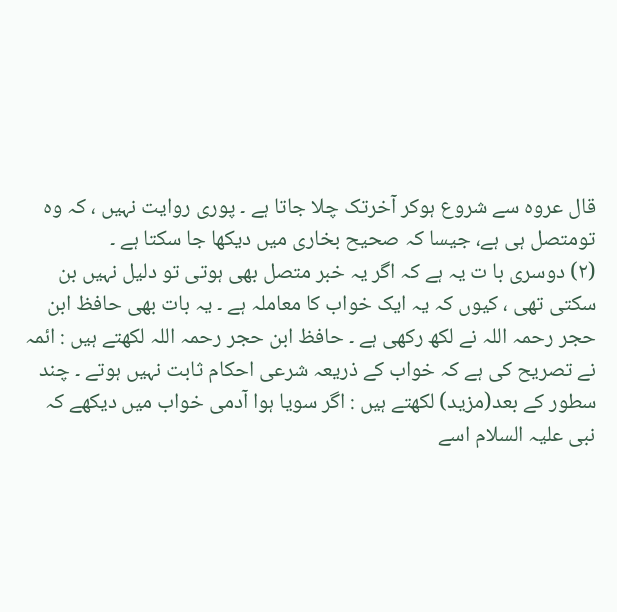قال عروہ سے شروع ہوکر آخرتک چلا جاتا ہے ۔ پوری روایت نہیں ، کہ وہ تومتصل ہی ہے، جیسا کہ صحیح بخاری میں دیکھا جا سکتا ہے ۔
(۲) دوسری با ت یہ ہے کہ اگر یہ خبر متصل بھی ہوتی تو دلیل نہیں بن سکتی تھی ، کیوں کہ یہ ایک خواب کا معاملہ ہے ۔ یہ بات بھی حافظ ابن حجر رحمہ اللہ نے لکھ رکھی ہے ۔ حافظ ابن حجر رحمہ اللہ لکھتے ہیں : ائمہ نے تصریح کی ہے کہ خواب کے ذریعہ شرعی احکام ثابت نہیں ہوتے ۔ چند سطور کے بعد(مزید) لکھتے ہیں : اگر سویا ہوا آدمی خواب میں دیکھے کہ نبی علیہ السلام اسے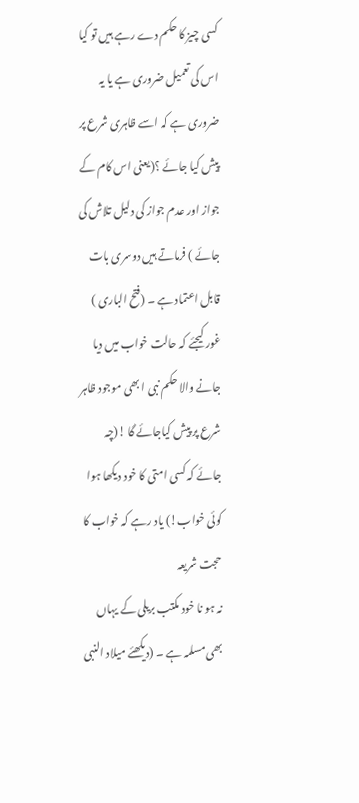کسی چیز کا حکم دے رہے ہیں تو کیا اس کی تعمیل ضروری ہے یا یہ ضروری ہے کہ اسے ظاہری شرع پر پیش کیا جائے ؟(یعنی اس کام کے جواز اور عدم جواز کی دلیل تلاش کی جائے ) فرماتے ہیں دوسری بات قابل اعتماد ہے ۔ (فتح الباری )
غور کیجئے کہ حالت خواب میں دیا جانے والا حکم نبی ا بھی موجود ظاہر شرع پر پیش کیاجائے گا !(چہ جائے کہ کسی امتی کا خود دیکھا ہوا کوئی خواب!) یاد رہے کہ خواب کا حجت شریعہ
نہ ہو نا خود مکتب بریلی کے یہاں بھی مسلمہ ہے ۔ (دیکھئے میلاد النبی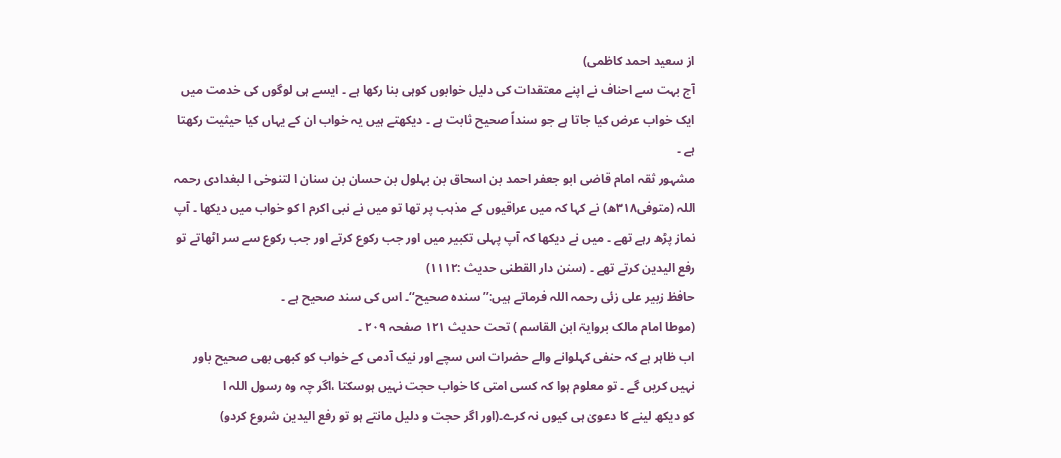از سعید احمد کاظمی)
آج بہت سے احناف نے اپنے معتقدات کی دلیل خوابوں کوہی بنا رکھا ہے ۔ ایسے ہی لوگوں کی خدمت میں ایک خواب عرض کیا جاتا ہے جو سنداً صحیح ثابت ہے ۔ دیکھتے ہیں یہ خواب ان کے یہاں کیا حیثیت رکھتا ہے ۔
مشہور ثقہ امام قاضی ابو جعفر احمد بن اسحاق بن بہلول بن حسان بن سنان ا لتنوخی ا لبغدادی رحمہ اللہ (متوفی۳۱۸ھ) نے کہا کہ میں عراقیوں کے مذہب پر تھا تو میں نے نبی اکرم ا کو خواب میں دیکھا ۔ آپ نماز پڑھ رہے تھے ۔ میں نے دیکھا کہ آپ پہلی تکبیر میں اور جب رکوع کرتے اور جب رکوع سے سر اٹھاتے تو رفع الیدین کرتے تھے ۔ (سنن دار القطنی حدیث :۱۱۱۲)
حافظ زبیر علی زئی رحمہ اللہ فرماتے ہیں:’’سندہ صحیح‘‘۔ اس کی سند صحیح ہے ۔
(موطا امام مالک بروایۃ ابن القاسم ) تحت حدیث ۱۲۱ صفحہ ۲۰۹ ۔
اب ظاہر ہے کہ حنفی کہلوانے والے حضرات اس سچے اور نیک آدمی کے خواب کو کبھی بھی صحیح باور نہیں کریں گے ۔ تو معلوم ہوا کہ کسی امتی کا خواب حجت نہیں ہوسکتا ،اگر چہ وہ رسول اللہ ا
کو دیکھ لینے کا دعویٰ ہی کیوں نہ کرے۔(اور اگر حجت و دلیل مانتے ہو تو رفع الیدین شروع کردو)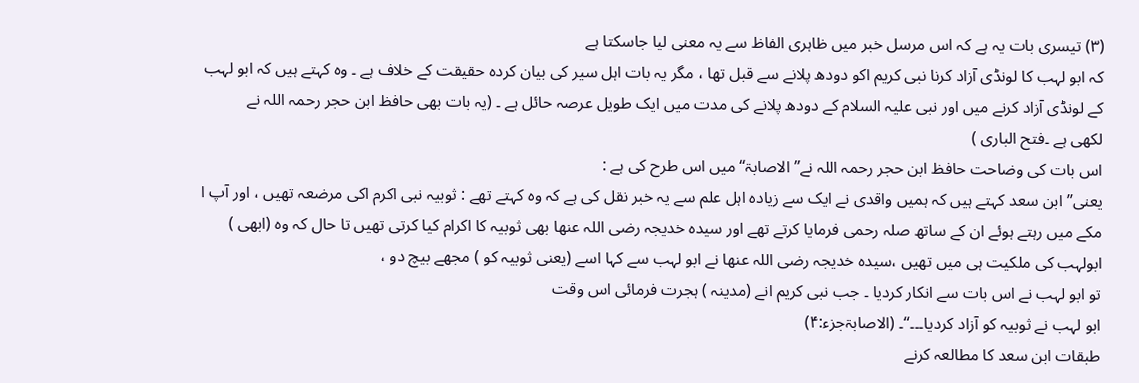(۳) تیسری بات یہ ہے کہ اس مرسل خبر میں ظاہری الفاظ سے یہ معنی لیا جاسکتا ہے
کہ ابو لہب کا لونڈی آزاد کرنا نبی کریم اکو دودھ پلانے سے قبل تھا ، مگر یہ بات اہل سیر کی بیان کردہ حقیقت کے خلاف ہے ۔ وہ کہتے ہیں کہ ابو لہب کے لونڈی آزاد کرنے میں اور نبی علیہ السلام کے دودھ پلانے کی مدت میں ایک طویل عرصہ حائل ہے ۔ (یہ بات بھی حافظ ابن حجر رحمہ اللہ نے
لکھی ہے ۔فتح الباری )
اس بات کی وضاحت حافظ ابن حجر رحمہ اللہ نے’’ الاصابۃ‘‘ میں اس طرح کی ہے :
یعنی’’ ابن سعد کہتے ہیں کہ ہمیں واقدی نے ایک سے زیادہ اہل علم سے یہ خبر نقل کی ہے کہ وہ کہتے تھے : ثوبیہ نبی اکرم اکی مرضعہ تھیں ، اور آپ ا مکے میں رہتے ہوئے ان کے ساتھ صلہ رحمی فرمایا کرتے تھے اور سیدہ خدیجہ رضی اللہ عنھا بھی ثوبیہ کا اکرام کیا کرتی تھیں تا حال کہ وہ (ابھی ) ابولہب کی ملکیت ہی میں تھیں ،سیدہ خدیجہ رضی اللہ عنھا نے ابو لہب سے کہا اسے (یعنی ثوبیہ کو ) مجھے بیچ دو ،
تو ابو لہب نے اس بات سے انکار کردیا ۔ جب نبی کریم انے (مدینہ ) ہجرت فرمائی اس وقت
ابو لہب نے ثوبیہ کو آزاد کردیا۔۔۔‘‘۔ (الاصابۃجزء:۴)
طبقات ابن سعد کا مطالعہ کرنے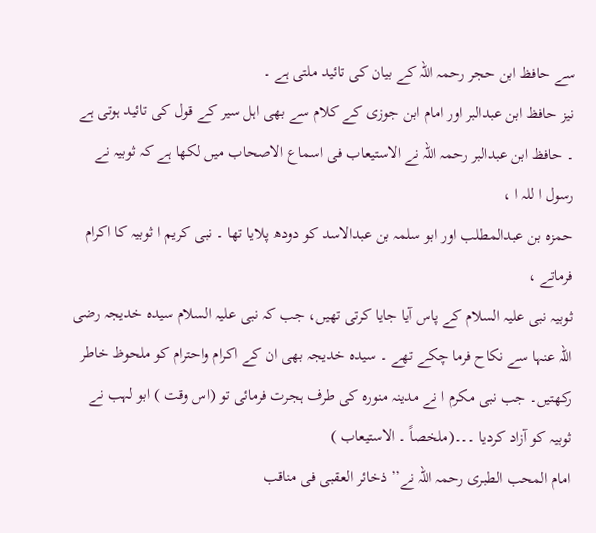سے حافظ ابن حجر رحمہ اللہ کے بیان کی تائید ملتی ہے ۔
نیز حافظ ابن عبدالبر اور امام ابن جوزی کے کلام سے بھی اہل سیر کے قول کی تائید ہوتی ہے ۔ حافظ ابن عبدالبر رحمہ اللہ نے الاستیعاب فی اسماع الاصحاب میں لکھا ہے کہ ثوبیہ نے رسول ا للہ ا ،
حمزہ بن عبدالمطلب اور ابو سلمہ بن عبدالاسد کو دودھ پلایا تھا ۔ نبی کریم ا ثوبیہ کا اکرام فرماتے ،
ثوبیہ نبی علیہ السلام کے پاس آیا جایا کرتی تھیں، جب کہ نبی علیہ السلام سیدہ خدیجہ رضی اللہ عنہا سے نکاح فرما چکے تھے ۔ سیدہ خدیجہ بھی ان کے اکرام واحترام کو ملحوظ خاطر رکھتیں۔ جب نبی مکرم ا نے مدینہ منورہ کی طرف ہجرت فرمائی تو (اس وقت ) ابو لہب نے ثوبیہ کو آزاد کردیا ۔۔۔(ملخصاً ۔ الاستیعاب )
امام المحب الطبری رحمہ اللہ نے’’ ذخائر العقبی فی مناقب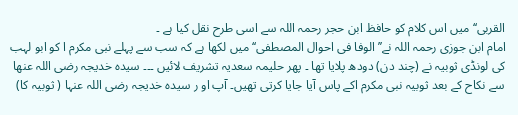القربی‘‘ میں اس کلام کو حافظ ابن حجر رحمہ اللہ سے اسی طرح نقل کیا ہے ۔
امام ابن جوزی رحمہ اللہ نے’’الوفا فی احوال المصطفی‘‘ میں لکھا ہے کہ سب سے پہلے نبی مکرم ا کو ابو لہب کی لونڈی ثوبیہ نے (چند دن) دودھ پلایا تھا ۔ پھر حلیمہ سعدیہ تشریف لائیں ۔۔۔ سیدہ خدیجہ رضی اللہ عنھا سے نکاح کے بعد ثوبیہ نبی مکرم اکے پاس آیا جایا کرتی تھیں۔ آپ او ر سیدہ خدیجہ رضی اللہ عنہا ( ثوبیہ کا)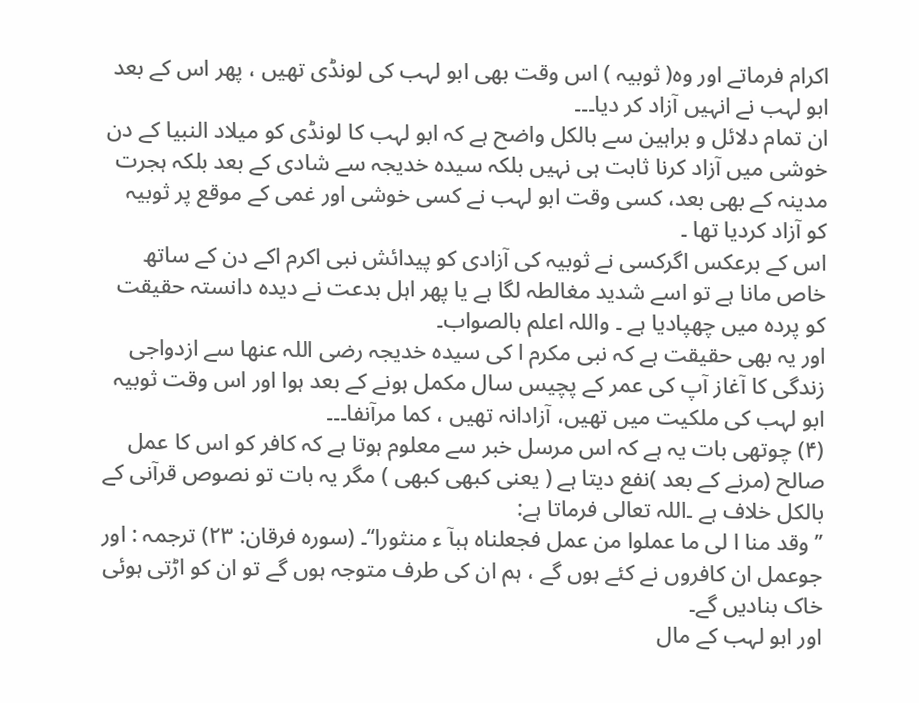اکرام فرماتے اور وہ( ثوبیہ ) اس وقت بھی ابو لہب کی لونڈی تھیں ، پھر اس کے بعد ابو لہب نے انہیں آزاد کر دیا۔۔۔
ان تمام دلائل و براہین سے بالکل واضح ہے کہ ابو لہب کا لونڈی کو میلاد النبیا کے دن خوشی میں آزاد کرنا ثابت ہی نہیں بلکہ سیدہ خدیجہ سے شادی کے بعد بلکہ ہجرت مدینہ کے بھی بعد، کسی وقت ابو لہب نے کسی خوشی اور غمی کے موقع پر ثوبیہ کو آزاد کردیا تھا ۔
اس کے برعکس اگرکسی نے ثوبیہ کی آزادی کو پیدائش نبی اکرم اکے دن کے ساتھ خاص مانا ہے تو اسے شدید مغالطہ لگا ہے یا پھر اہل بدعت نے دیدہ دانستہ حقیقت کو پردہ میں چھپادیا ہے ۔ واللہ اعلم بالصواب۔
اور یہ بھی حقیقت ہے کہ نبی مکرم ا کی سیدہ خدیجہ رضی اللہ عنھا سے ازدواجی زندگی کا آغاز آپ کی عمر کے پچیس سال مکمل ہونے کے بعد ہوا اور اس وقت ثوبیہ ابو لہب کی ملکیت میں تھیں، آزادانہ تھیں ، کما مرآنفا۔۔۔
(۴) چوتھی بات یہ ہے کہ اس مرسل خبر سے معلوم ہوتا ہے کہ کافر کو اس کا عمل صالح (مرنے کے بعد )نفع دیتا ہے ( یعنی کبھی کبھی ) مگر یہ بات تو نصوص قرآنی کے بالکل خلاف ہے ۔اللہ تعالی فرماتا ہے:
’’ وقد منا ا لی ما عملوا من عمل فجعلناہ ہبآ ء منثورا‘‘۔ (سورہ فرقان: ۲۳) ترجمہ : اور جوعمل ان کافروں نے کئے ہوں گے ، ہم ان کی طرف متوجہ ہوں گے تو ان کو اڑتی ہوئی خاک بنادیں گے۔
اور ابو لہب کے مال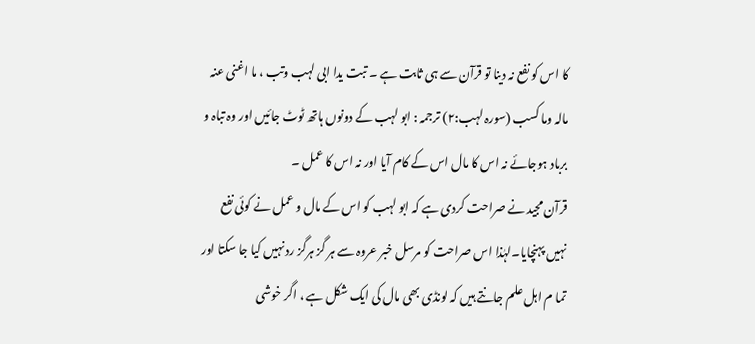کا اس کو نفع نہ دینا تو قرآن سے ہی ثابت ہے ۔ تبت یدا ابی لہب وتب ، ما اغنی عنہ مالہ وما کسب (سورہ لہب:۲) ترجمہ : ابو لہب کے دونوں ہاتھ ٹوٹ جائیں اور وہ تباہ و برباد ہوجائے نہ اس کا مال اس کے کام آیا اور نہ اس کا عمل ۔
قرآن مجید نے صراحت کردی ہے کہ ابو لہب کو اس کے مال و عمل نے کوئی نفع نہیں پہنچایا۔لہٰذا اس صراحت کو مرسل خبر عروہ سے ہر گز ہرگز رد نہیں کیا جا سکتا اور تما م اہل علم جانتے ہیں کہ لونڈی بھی مال کی ایک شکل ہے ، اگر خوشی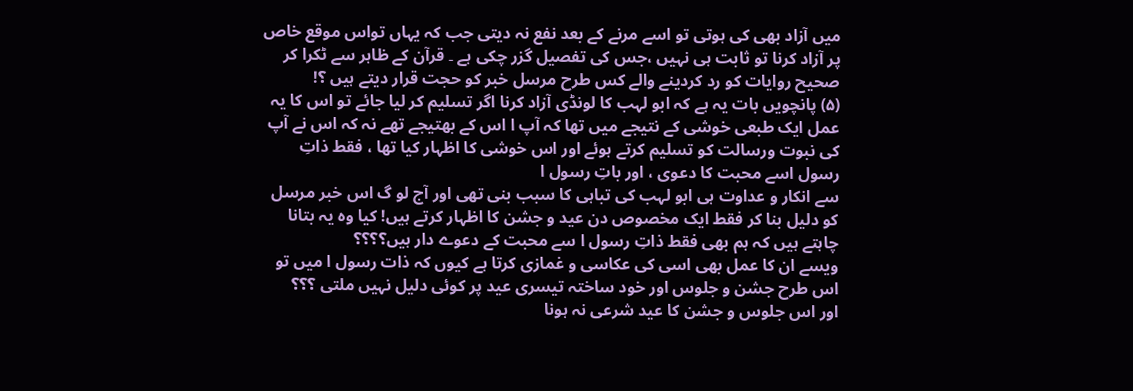میں آزاد بھی کی ہوتی تو اسے مرنے کے بعد نفع نہ دیتی جب کہ یہاں تواس موقع خاص پر آزاد کرنا تو ثابت ہی نہیں ،جس کی تفصیل گزر چکی ہے ۔ قرآن کے ظاہر سے ٹکرا کر صحیح روایات کو رد کردینے والے کس طرح مرسل خبر کو حجت قرار دیتے ہیں ؟!
(۵) پانچویں بات یہ ہے کہ ابو لہب کا لونڈی آزاد کرنا اگر تسلیم کر لیا جائے تو اس کا یہ عمل ایک طبعی خوشی کے نتیجے میں تھا کہ آپ ا اس کے بھتیجے تھے نہ کہ اس نے آپ کی نبوت ورسالت کو تسلیم کرتے ہوئے اور اس خوشی کا اظہار کیا تھا ، فقط ذاتِ رسول اسے محبت کا دعوی ، اور باتِ رسول ا
سے انکار و عداوت ہی ابو لہب کی تباہی کا سبب بنی تھی اور آج لو گ اس خبر مرسل کو دلیل بنا کر فقط ایک مخصوص دن عید و جشن کا اظہار کرتے ہیں! کیا وہ یہ بتانا چاہتے ہیں کہ ہم بھی فقط ذاتِ رسول ا سے محبت کے دعوے دار ہیں؟؟؟؟
ویسے ان کا عمل بھی اسی کی عکاسی و غمازی کرتا ہے کیوں کہ ذات رسول ا میں تو اس طرح جشن و جلوس اور خود ساختہ تیسری عید پر کوئی دلیل نہیں ملتی ؟؟؟
اور اس جلوس و جشن کا عید شرعی نہ ہونا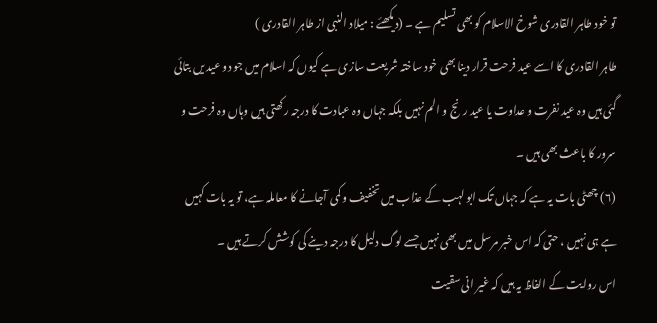تو خود طاہر القادری شوخ الاسلام کو بھی تسلیم ہے ۔ (دیکھئے : میلاد النبی از طاہر القادری )
طاہر القادری کا اسے عید فرحت قرار دینا بھی خود ساختہ شریعت سازی ہے کیوں کہ اسلام میں جو دو عید یں بتائی گئی ہیں وہ عید نفرت و عداوت یا عید رنج و الم نہیں بلکہ جہاں وہ عبادت کا درجہ رکھتی ہیں وہاں وہ فرحت و سرور کا باعث بھی ہیں ۔
(۶) چھٹی بات یہ ہے کہ جہاں تک ابو لہب کے عذاب میں تخفیف و کمی آجانے کا معاملہ ہے، تو یہ بات کہیں ہے ہی نہیں ، حتی کہ اس خبر مرسل میں بھی نہیں جسے لوگ دلیل کا درجہ دینے کی کوشش کرتے ہیں ۔
اس روایت کے الفاظ یہ ہیں کہ غیر انی سقیت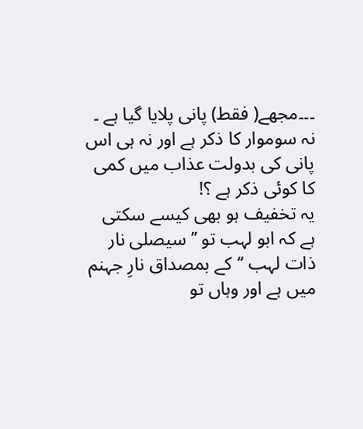۔۔۔مجھے( فقط) پانی پلایا گیا ہے ۔
نہ سوموار کا ذکر ہے اور نہ ہی اس پانی کی بدولت عذاب میں کمی کا کوئی ذکر ہے ؟!
یہ تخفیف ہو بھی کیسے سکتی ہے کہ ابو لہب تو ’’ سیصلی نار ذات لہب ‘‘کے بمصداق نارِ جہنم میں ہے اور وہاں تو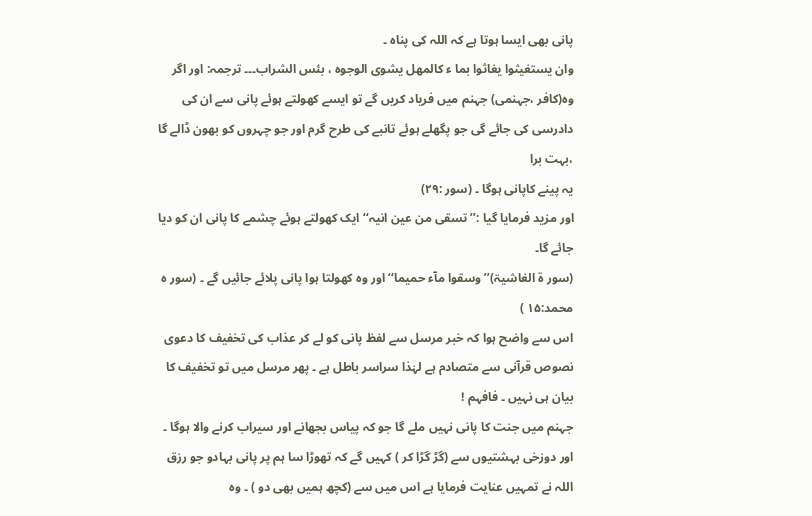پانی بھی ایسا ہوتا ہے کہ اللہ کی پناہ ۔
وان یستغیثوا یغاثوا بما ء کالمھل یشوی الوجوہ ، بئس الشراب۔۔۔ ترجمہ: اور اگر وہ(کافر ،جہنمی) جہنم میں فریاد کریں گے تو ایسے کھولتے ہوئے پانی سے ان کی دادرسی کی جائے گی جو پگھلے ہوئے تانبے کی طرح گرم اور جو چہروں کو بھون ڈالے گا ،بہت برا
یہ پینے کاپانی ہوگا ۔ (سور :۲۹)
اور مزید فرمایا گیا :’’ تسقی من عین انیہ‘‘ ایک کھولتے ہوئے چشمے کا پانی ان کو دیا جائے گا۔
(سور ۃ الغاشیۃ)’’وسقوا مآء حمیما‘‘ اور وہ کھولتا ہوا پانی پلائے جائیں گے ۔ (سور ہ محمد:۱۵ )
اس سے واضح ہوا کہ خبر مرسل سے لفظ پانی کو لے کر عذاب کی تخفیف کا دعوی نصوص قرآنی سے متصادم ہے لہٰذا سراسر باطل ہے ۔ پھر مرسل میں تو تخفیف کا بیان ہی نہیں ۔ فافہم !
جہنم میں جنت کا پانی نہیں ملے گا جو کہ پیاس بجھانے اور سیراب کرنے والا ہوگا ۔ اور دوزخی بہشتیوں سے (گڑ گڑا کر ) کہیں گے کہ تھوڑا سا ہم پر پانی بہادو جو رزق اللہ نے تمہیں عنایت فرمایا ہے اس میں سے (کچھ ہمیں بھی دو ) ۔ وہ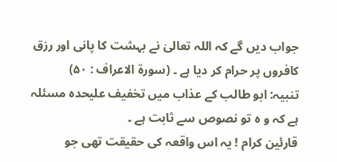جواب دیں گے کہ اللہ تعالیٰ نے بہشت کا پانی اور رزق کافروں پر حرام کر دیا ہے ۔ (سورۃ الاعراف : ۵۰)
تنبیہ: ابو طالب کے عذاب میں تخفیف علیحدہ مسئلہ ہے کہ و ہ تو نصوص سے ثابت ہے ۔
قارئین کرام ! یہ اس واقعہ کی حقیقت تھی جو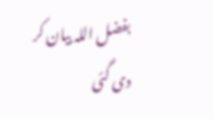بفضل اللہ بیان کر دی گئی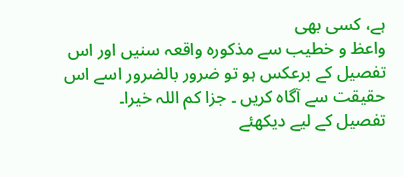ہے، کسی بھی
واعظ و خطیب سے مذکورہ واقعہ سنیں اور اس تفصیل کے برعکس ہو تو ضرور بالضرور اسے اس حقیقت سے آگاہ کریں ۔ جزا کم اللہ خیرا۔
تفصیل کے لیے دیکھئے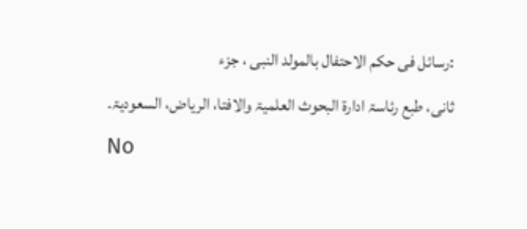:رسائل فی حکم الاحتفال بالمولد النبی ، جزء
ثانی، طبع رئاسۃ ادارۃ البحوث العلمیۃ والافتا، الریاض، السعودیۃ۔
No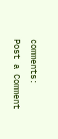comments:
Post a Comment